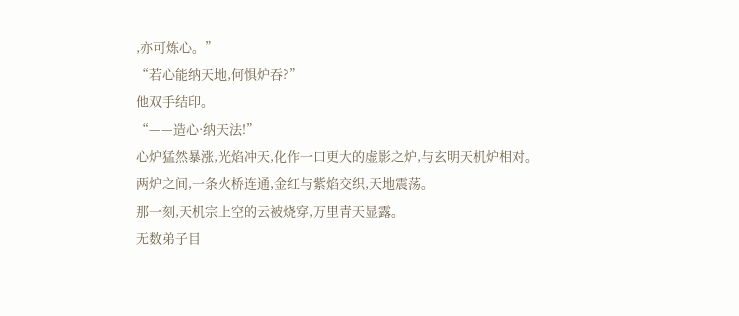,亦可炼心。”
“若心能纳天地,何惧炉吞?”
他双手结印。
“——造心·纳天法!”
心炉猛然暴涨,光焰冲天,化作一口更大的虚影之炉,与玄明天机炉相对。
两炉之间,一条火桥连通,金红与紫焰交织,天地震荡。
那一刻,天机宗上空的云被烧穿,万里青天显露。
无数弟子目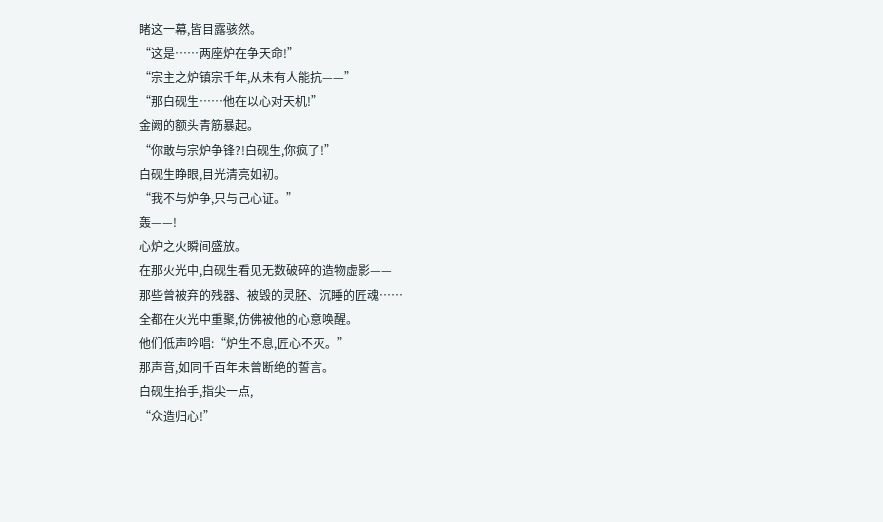睹这一幕,皆目露骇然。
“这是……两座炉在争天命!”
“宗主之炉镇宗千年,从未有人能抗——”
“那白砚生……他在以心对天机!”
金阙的额头青筋暴起。
“你敢与宗炉争锋?!白砚生,你疯了!”
白砚生睁眼,目光清亮如初。
“我不与炉争,只与己心证。”
轰——!
心炉之火瞬间盛放。
在那火光中,白砚生看见无数破碎的造物虚影——
那些曾被弃的残器、被毁的灵胚、沉睡的匠魂……
全都在火光中重聚,仿佛被他的心意唤醒。
他们低声吟唱:“炉生不息,匠心不灭。”
那声音,如同千百年未曾断绝的誓言。
白砚生抬手,指尖一点,
“众造归心!”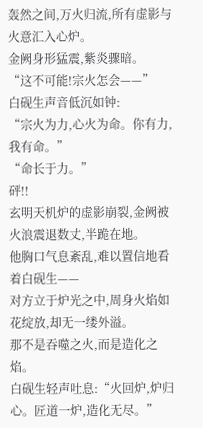轰然之间,万火归流,所有虚影与火意汇入心炉。
金阙身形猛震,紫炎骤暗。
“这不可能!宗火怎会——”
白砚生声音低沉如钟:
“宗火为力,心火为命。你有力,我有命。”
“命长于力。”
砰!!
玄明天机炉的虚影崩裂,金阙被火浪震退数丈,半跪在地。
他胸口气息紊乱,难以置信地看着白砚生——
对方立于炉光之中,周身火焰如花绽放,却无一缕外溢。
那不是吞噬之火,而是造化之焰。
白砚生轻声吐息:“火回炉,炉归心。匠道一炉,造化无尽。”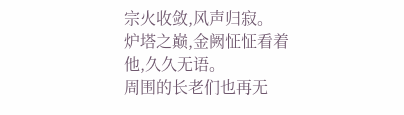宗火收敛,风声归寂。
炉塔之巅,金阙怔怔看着他,久久无语。
周围的长老们也再无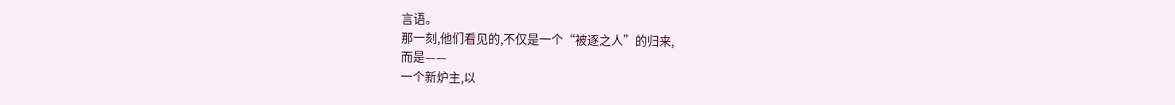言语。
那一刻,他们看见的,不仅是一个“被逐之人”的归来,
而是——
一个新炉主,以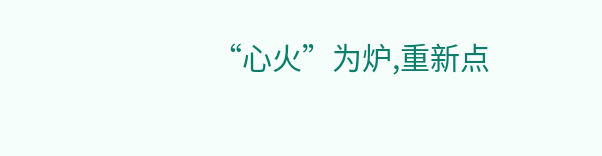“心火”为炉,重新点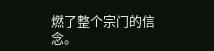燃了整个宗门的信念。